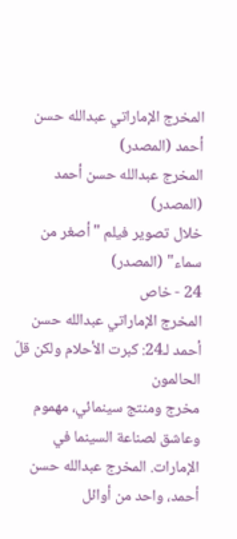المخرج الإماراتي عبدالله حسن أحمد (المصدر)
المخرج عبدالله حسن أحمد (المصدر)
خلال تصوير فيلم "أصغر من سماء" (المصدر)
24 - خاص
المخرج الإماراتي عبدالله حسن أحمد لـ24: كبرت الأحلام ولكن قلّ الحالمون
مخرج ومنتج سينمائي، مهموم وعاشق لصناعة السينما في الإمارات. المخرج عبدالله حسن أحمد، واحد من أوائل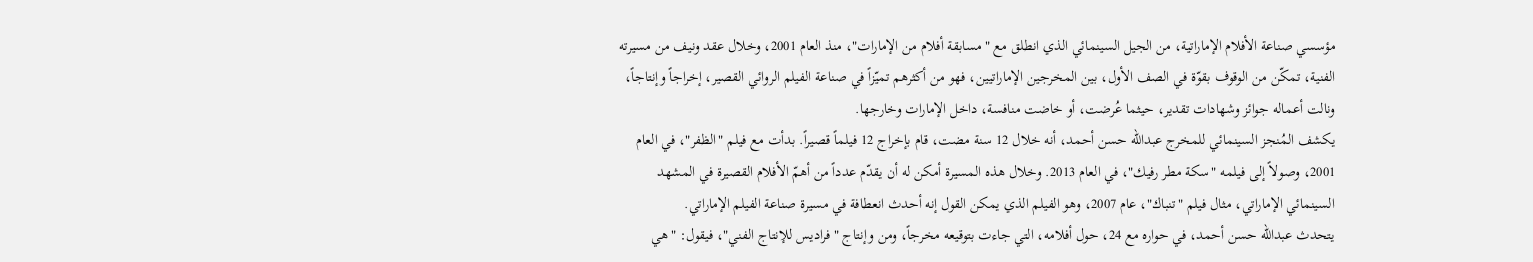مؤسسي صناعة الأفلام الإماراتية، من الجيل السينمائي الذي انطلق مع "مسابقة أفلام من الإمارات"، منذ العام 2001، وخلال عقد ونيف من مسيرته الفنية، تمكّن من الوقوف بقوّة في الصف الأول، بين المخرجين الإماراتيين، فهو من أكثرهم تميّزاً في صناعة الفيلم الروائي القصير، إخراجاً وإنتاجاً، ونالت أعماله جوائز وشهادات تقدير، حيثما عُرضت، أو خاضت منافسة، داخل الإمارات وخارجها.
يكشف المُنجز السينمائي للمخرج عبدالله حسن أحمد، أنه خلال 12 سنة مضت، قام بإخراج 12 فيلماً قصيراً. بدأت مع فيلم "الظفر"، في العام 2001، وصولاً إلى فيلمه "سكة مطر رفيك"، في العام 2013. وخلال هذه المسيرة أمكن له أن يقدّم عدداً من أهمّ الأفلام القصيرة في المشهد السينمائي الإماراتي، مثال فيلم "تنباك"، عام 2007، وهو الفيلم الذي يمكن القول إنه أحدث انعطافة في مسيرة صناعة الفيلم الإماراتي.
يتحدث عبدالله حسن أحمد، في حواره مع 24، حول أفلامه، التي جاءت بتوقيعه مخرجاً، ومن وإنتاج "فراديس للإنتاج الفني"، فيقول: "هي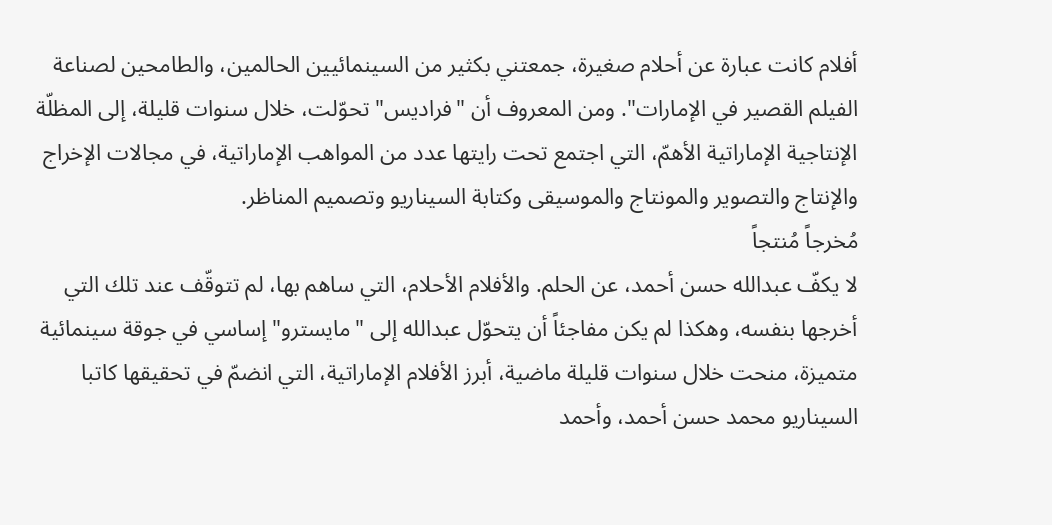أفلام كانت عبارة عن أحلام صغيرة، جمعتني بكثير من السينمائيين الحالمين، والطامحين لصناعة الفيلم القصير في الإمارات". ومن المعروف أن "فراديس" تحوّلت، خلال سنوات قليلة، إلى المظلّة الإنتاجية الإماراتية الأهمّ، التي اجتمع تحت رايتها عدد من المواهب الإماراتية، في مجالات الإخراج والإنتاج والتصوير والمونتاج والموسيقى وكتابة السيناريو وتصميم المناظر.
مُخرجاً مُنتجاً
لا يكفّ عبدالله حسن أحمد، عن الحلم. والأفلام الأحلام، التي ساهم بها، لم تتوقّف عند تلك التي أخرجها بنفسه، وهكذا لم يكن مفاجئاً أن يتحوّل عبدالله إلى "مايسترو" إساسي في جوقة سينمائية متميزة، منحت خلال سنوات قليلة ماضية، أبرز الأفلام الإماراتية، التي انضمّ في تحقيقها كاتبا السيناريو محمد حسن أحمد، وأحمد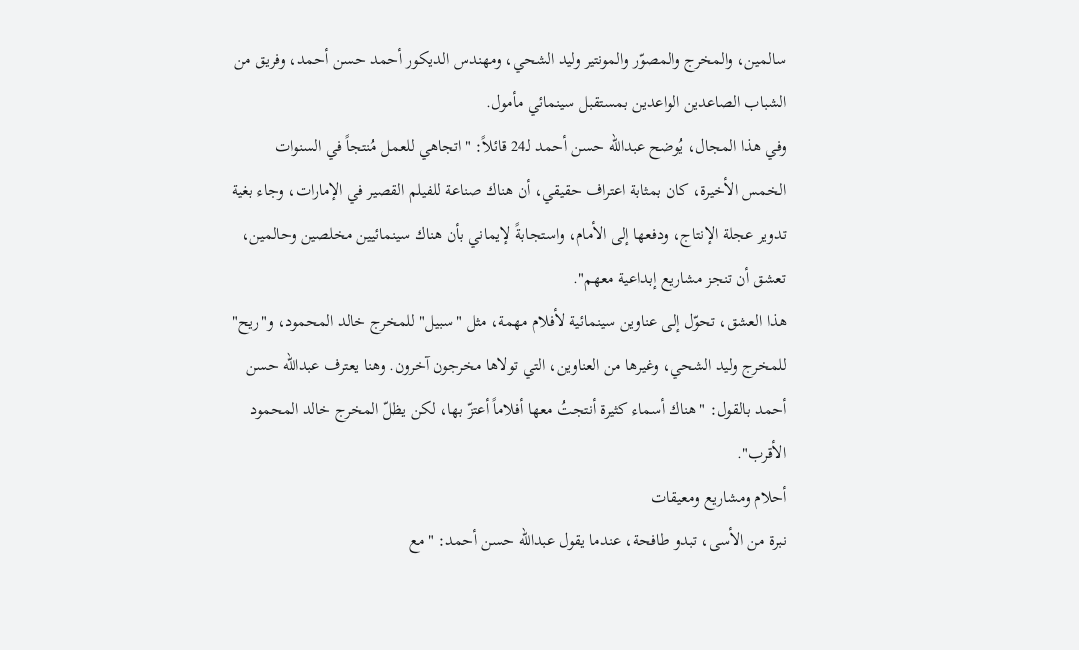سالمين، والمخرج والمصوّر والمونتير وليد الشحي، ومهندس الديكور أحمد حسن أحمد، وفريق من الشباب الصاعدين الواعدين بمستقبل سينمائي مأمول.
وفي هذا المجال، يُوضح عبدالله حسن أحمد لـ24 قائلاً: "اتجاهي للعمل مُنتجاً في السنوات الخمس الأخيرة، كان بمثابة اعتراف حقيقي، أن هناك صناعة للفيلم القصير في الإمارات، وجاء بغية تدوير عجلة الإنتاج، ودفعها إلى الأمام، واستجابةً لإيماني بأن هناك سينمائيين مخلصين وحالمين، تعشق أن تنجز مشاريع إبداعية معهم".
هذا العشق، تحوّل إلى عناوين سينمائية لأفلام مهمة، مثل "سبيل" للمخرج خالد المحمود، و"ريح" للمخرج وليد الشحي، وغيرها من العناوين، التي تولاها مخرجون آخرون. وهنا يعترف عبدالله حسن أحمد بالقول: "هناك أسماء كثيرة أنتجتُ معها أفلاماً أعتزّ بها، لكن يظلّ المخرج خالد المحمود الأقرب".
أحلام ومشاريع ومعيقات
نبرة من الأسى، تبدو طافحة، عندما يقول عبدالله حسن أحمد: "مع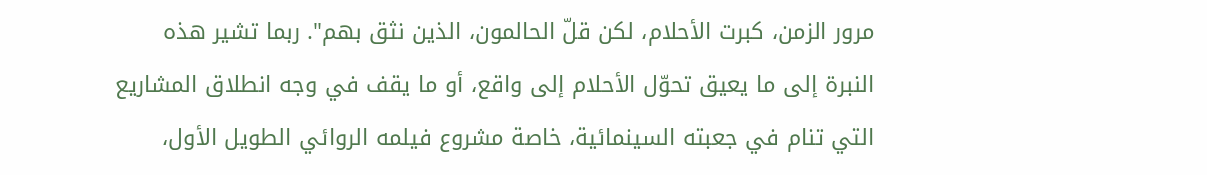مرور الزمن، كبرت الأحلام، لكن قلّ الحالمون، الذين نثق بهم". ربما تشير هذه النبرة إلى ما يعيق تحوّل الأحلام إلى واقع، أو ما يقف في وجه انطلاق المشاريع التي تنام في جعبته السينمائية، خاصة مشروع فيلمه الروائي الطويل الأول،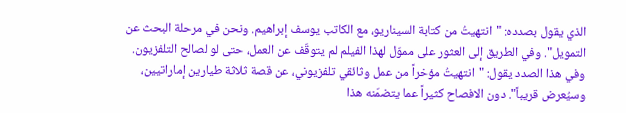الذي يقول بصدده: "انتهيتُ من كتابة السيناريو، مع الكاتب يوسف إبراهيم. ونحن في مرحلة البحث عن التمويل". وفي الطريق إلى العثور على مموّل لهذا الفيلم لم يتوقّف عن العمل، حتى لو لصالح التلفزيون. وفي هذا الصدد يقول: "انتهيتُ مؤخراً من عمل وثائقي تلفزيوني، عن قصة ثلاثة طيارين إماراتيين، وسيُعرض قريباً". دون الافصاح كثيراً عما يتضمّنه هذا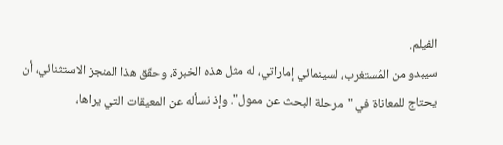الفيلم.
سيبدو من المُستغرب، لسينمائي إماراتي، له مثل هذه الخبرة، وحقّق هذا المنجز الاستثنائي، أن يحتاج للمعاناة في "مرحلة البحث عن ممول". وإذ نسأله عن المعيقات التي يراها،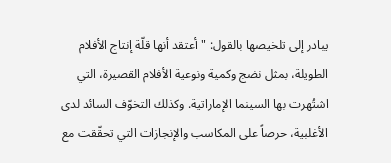يبادر إلى تلخيصها بالقول: "أعتقد أنها قلّة إنتاج الأفلام الطويلة، بمثل نضج وكمية ونوعية الأفلام القصيرة، التي اشتُهرت بها السينما الإماراتية. وكذلك التخوّف السائد لدى الأغلبية، حرصاً على المكاسب والإنجازات التي تحقّقت مع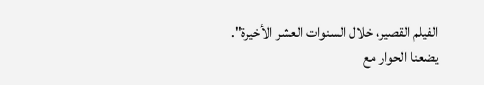الفيلم القصير، خلال السنوات العشر الأخيرة".
يضعنا الحوار مع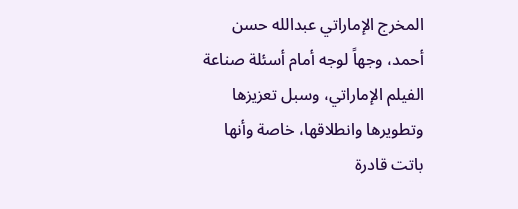المخرج الإماراتي عبدالله حسن أحمد، وجهاً لوجه أمام أسئلة صناعة الفيلم الإماراتي، وسبل تعزيزها وتطويرها وانطلاقها، خاصة وأنها باتت قادرة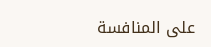على المنافسة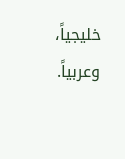خليجياً، وعربياً.